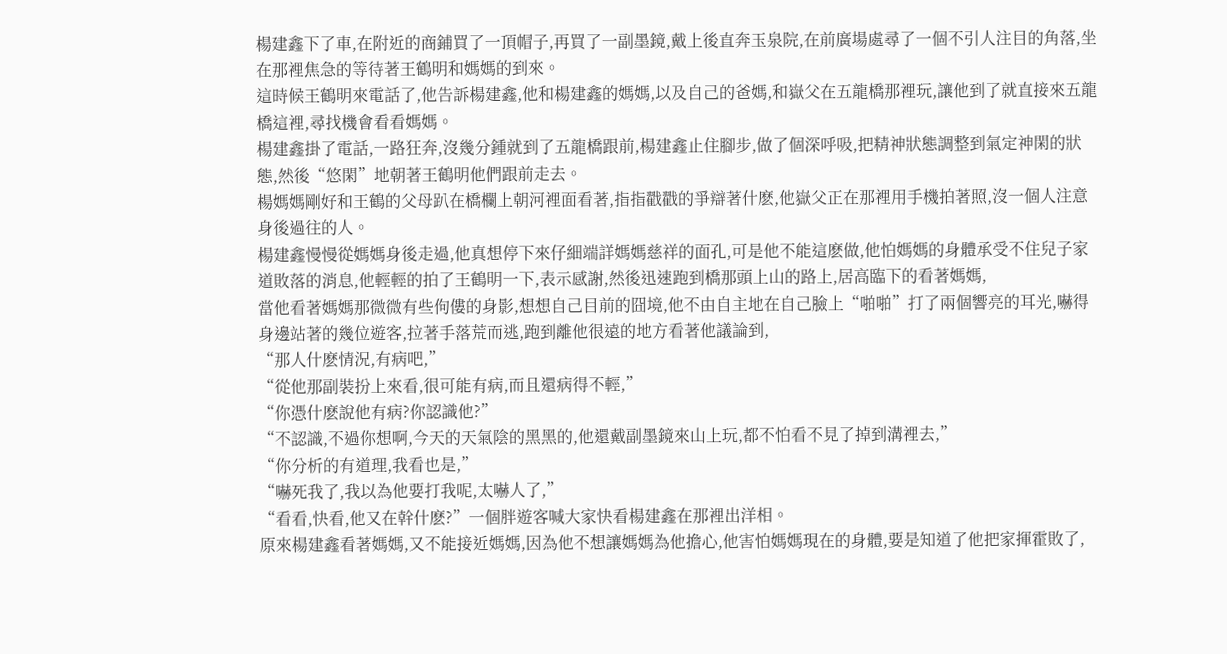楊建鑫下了車,在附近的商鋪買了一頂帽子,再買了一副墨鏡,戴上後直奔玉泉院,在前廣場處尋了一個不引人注目的角落,坐在那裡焦急的等待著王鶴明和媽媽的到來。
這時候王鶴明來電話了,他告訴楊建鑫,他和楊建鑫的媽媽,以及自己的爸媽,和嶽父在五龍橋那裡玩,讓他到了就直接來五龍橋這裡,尋找機會看看媽媽。
楊建鑫掛了電話,一路狂奔,沒幾分鍾就到了五龍橋跟前,楊建鑫止住腳步,做了個深呼吸,把精神狀態調整到氣定神閑的狀態,然後“悠閑”地朝著王鶴明他們跟前走去。
楊媽媽剛好和王鶴的父母趴在橋欄上朝河裡面看著,指指戳戳的爭辯著什麽,他嶽父正在那裡用手機拍著照,沒一個人注意身後過往的人。
楊建鑫慢慢從媽媽身後走過,他真想停下來仔細端詳媽媽慈祥的面孔,可是他不能這麽做,他怕媽媽的身體承受不住兒子家道敗落的消息,他輕輕的拍了王鶴明一下,表示感謝,然後迅速跑到橋那頭上山的路上,居高臨下的看著媽媽,
當他看著媽媽那微微有些佝僂的身影,想想自己目前的囧境,他不由自主地在自己臉上“啪啪”打了兩個響亮的耳光,嚇得身邊站著的幾位遊客,拉著手落荒而逃,跑到離他很遠的地方看著他議論到,
“那人什麽情況,有病吧,”
“從他那副裝扮上來看,很可能有病,而且還病得不輕,”
“你憑什麽說他有病?你認識他?”
“不認識,不過你想啊,今天的天氣陰的黑黑的,他還戴副墨鏡來山上玩,都不怕看不見了掉到溝裡去,”
“你分析的有道理,我看也是,”
“嚇死我了,我以為他要打我呢,太嚇人了,”
“看看,快看,他又在幹什麽?”一個胖遊客喊大家快看楊建鑫在那裡出洋相。
原來楊建鑫看著媽媽,又不能接近媽媽,因為他不想讓媽媽為他擔心,他害怕媽媽現在的身體,要是知道了他把家揮霍敗了,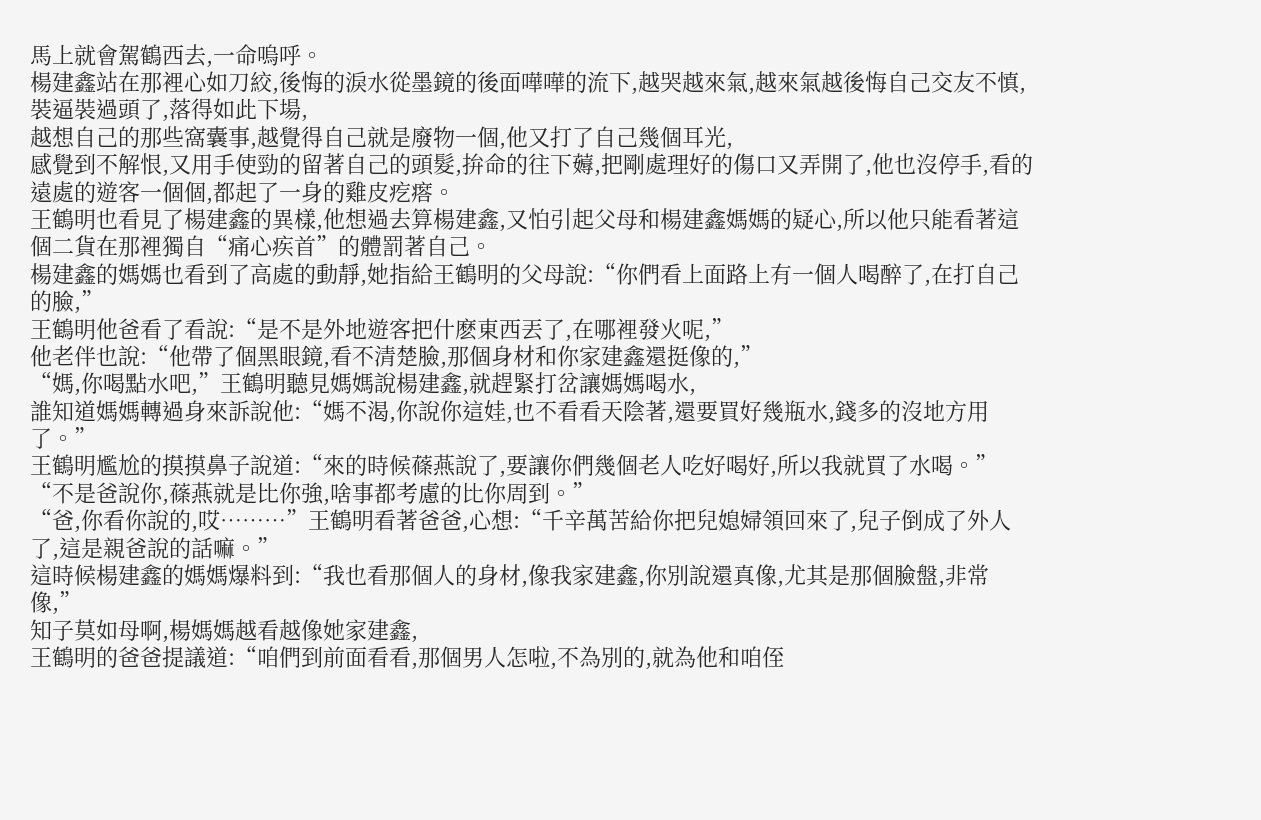馬上就會駕鶴西去,一命嗚呼。
楊建鑫站在那裡心如刀絞,後悔的淚水從墨鏡的後面嘩嘩的流下,越哭越來氣,越來氣越後悔自己交友不慎,裝逼裝過頭了,落得如此下場,
越想自己的那些窩囊事,越覺得自己就是廢物一個,他又打了自己幾個耳光,
感覺到不解恨,又用手使勁的留著自己的頭髮,拚命的往下薅,把剛處理好的傷口又弄開了,他也沒停手,看的遠處的遊客一個個,都起了一身的雞皮疙瘩。
王鶴明也看見了楊建鑫的異樣,他想過去算楊建鑫,又怕引起父母和楊建鑫媽媽的疑心,所以他只能看著這個二貨在那裡獨自“痛心疾首”的體罰著自己。
楊建鑫的媽媽也看到了高處的動靜,她指給王鶴明的父母說:“你們看上面路上有一個人喝醉了,在打自己的臉,”
王鶴明他爸看了看說:“是不是外地遊客把什麽東西丟了,在哪裡發火呢,”
他老伴也說:“他帶了個黑眼鏡,看不清楚臉,那個身材和你家建鑫還挺像的,”
“媽,你喝點水吧,”王鶴明聽見媽媽說楊建鑫,就趕緊打岔讓媽媽喝水,
誰知道媽媽轉過身來訴說他:“媽不渴,你說你這娃,也不看看天陰著,還要買好幾瓶水,錢多的沒地方用了。”
王鶴明尷尬的摸摸鼻子說道:“來的時候蓧燕說了,要讓你們幾個老人吃好喝好,所以我就買了水喝。”
“不是爸說你,蓧燕就是比你強,啥事都考慮的比你周到。”
“爸,你看你說的,哎………”王鶴明看著爸爸,心想:“千辛萬苦給你把兒媳婦領回來了,兒子倒成了外人了,這是親爸說的話嘛。”
這時候楊建鑫的媽媽爆料到:“我也看那個人的身材,像我家建鑫,你別說還真像,尤其是那個臉盤,非常像,”
知子莫如母啊,楊媽媽越看越像她家建鑫,
王鶴明的爸爸提議道:“咱們到前面看看,那個男人怎啦,不為別的,就為他和咱侄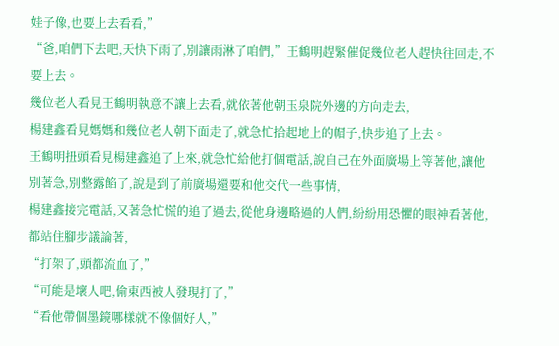娃子像,也要上去看看,”
“爸,咱們下去吧,天快下雨了,別讓雨淋了咱們,”王鶴明趕緊催促幾位老人趕快往回走,不要上去。
幾位老人看見王鶴明執意不讓上去看,就依著他朝玉泉院外邊的方向走去,
楊建鑫看見媽媽和幾位老人朝下面走了,就急忙拾起地上的帽子,快步追了上去。
王鶴明扭頭看見楊建鑫追了上來,就急忙給他打個電話,說自己在外面廣場上等著他,讓他別著急,別整露餡了,說是到了前廣場還要和他交代一些事情,
楊建鑫接完電話,又著急忙慌的追了過去,從他身邊略過的人們,紛紛用恐懼的眼神看著他,都站住腳步議論著,
“打架了,頭都流血了,”
“可能是壞人吧,偷東西被人發現打了,”
“看他帶個墨鏡哪樣就不像個好人,”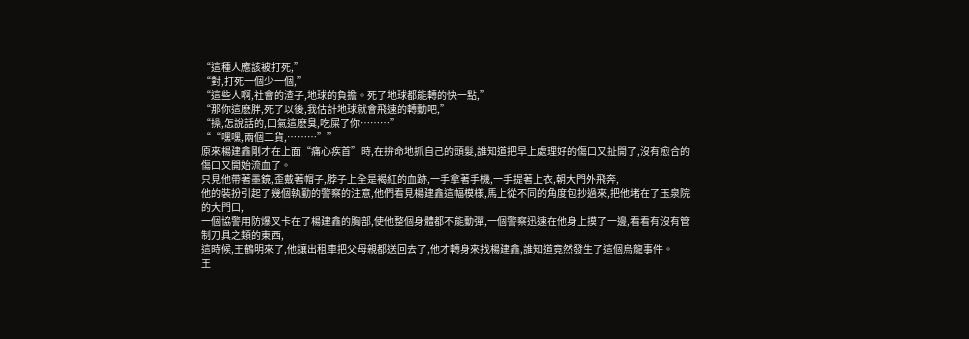“這種人應該被打死,”
“對,打死一個少一個,”
“這些人啊,社會的渣子,地球的負擔。死了地球都能轉的快一點,”
“那你這麽胖,死了以後,我估計地球就會飛速的轉動吧,”
“操,怎說話的,口氣這麽臭,吃屎了你………”
““嘿嘿,兩個二貨,………””
原來楊建鑫剛才在上面“痛心疾首”時,在拚命地抓自己的頭髮,誰知道把早上處理好的傷口又扯開了,沒有愈合的傷口又開始流血了。
只見他帶著墨鏡,歪戴著帽子,脖子上全是褐紅的血跡,一手拿著手機,一手提著上衣,朝大門外飛奔,
他的裝扮引起了幾個執勤的警察的注意,他們看見楊建鑫這幅模樣,馬上從不同的角度包抄過來,把他堵在了玉泉院的大門口,
一個協警用防爆叉卡在了楊建鑫的胸部,使他整個身體都不能動彈,一個警察迅速在他身上摸了一邊,看看有沒有管制刀具之類的東西,
這時候,王鶴明來了,他讓出租車把父母親都送回去了,他才轉身來找楊建鑫,誰知道竟然發生了這個烏龍事件。
王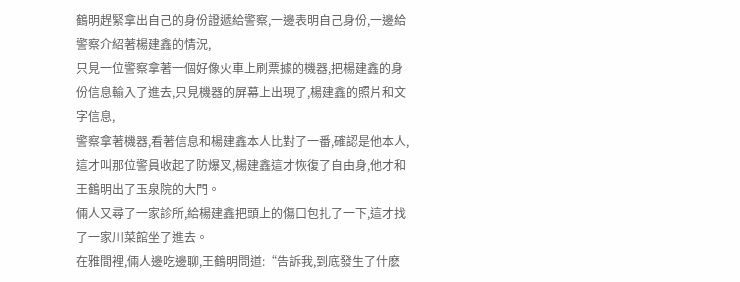鶴明趕緊拿出自己的身份證遞給警察,一邊表明自己身份,一邊給警察介紹著楊建鑫的情況,
只見一位警察拿著一個好像火車上刷票據的機器,把楊建鑫的身份信息輸入了進去,只見機器的屏幕上出現了,楊建鑫的照片和文字信息,
警察拿著機器,看著信息和楊建鑫本人比對了一番,確認是他本人,這才叫那位警員收起了防爆叉,楊建鑫這才恢復了自由身,他才和王鶴明出了玉泉院的大門。
倆人又尋了一家診所,給楊建鑫把頭上的傷口包扎了一下,這才找了一家川菜館坐了進去。
在雅間裡,倆人邊吃邊聊,王鶴明問道:“告訴我,到底發生了什麽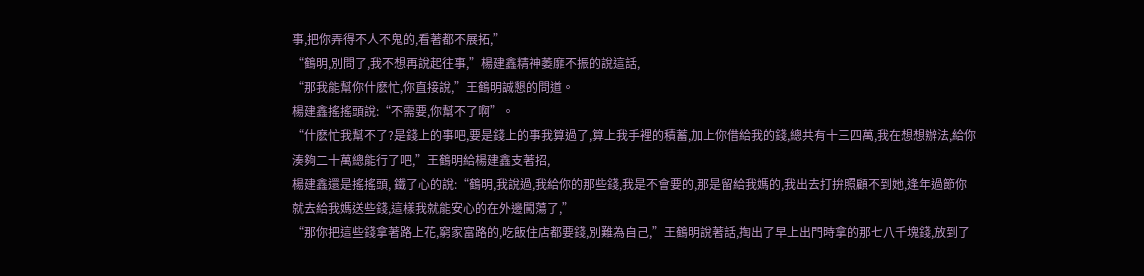事,把你弄得不人不鬼的,看著都不展拓,”
“鶴明,別問了,我不想再說起往事,”楊建鑫精神萎靡不振的說這話,
“那我能幫你什麽忙,你直接說,”王鶴明誠懇的問道。
楊建鑫搖搖頭說:“不需要,你幫不了啊”。
“什麽忙我幫不了?是錢上的事吧,要是錢上的事我算過了,算上我手裡的積蓄,加上你借給我的錢,總共有十三四萬,我在想想辦法,給你湊夠二十萬總能行了吧,”王鶴明給楊建鑫支著招,
楊建鑫還是搖搖頭, 鐵了心的說:“鶴明,我說過,我給你的那些錢,我是不會要的,那是留給我媽的,我出去打拚照顧不到她,逢年過節你就去給我媽送些錢,這樣我就能安心的在外邊闖蕩了,”
“那你把這些錢拿著路上花,窮家富路的,吃飯住店都要錢,別難為自己,”王鶴明說著話,掏出了早上出門時拿的那七八千塊錢,放到了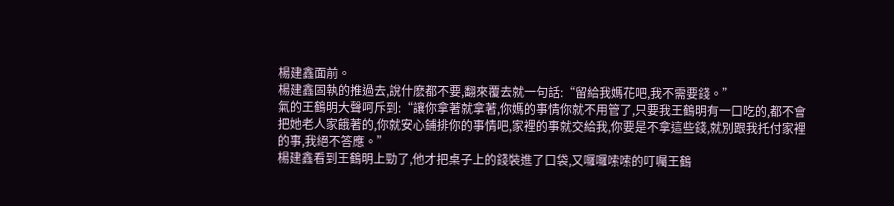楊建鑫面前。
楊建鑫固執的推過去,說什麽都不要,翻來覆去就一句話:“留給我媽花吧,我不需要錢。”
氣的王鶴明大聲呵斥到:“讓你拿著就拿著,你媽的事情你就不用管了,只要我王鶴明有一口吃的,都不會把她老人家餓著的,你就安心鋪排你的事情吧,家裡的事就交給我,你要是不拿這些錢,就別跟我托付家裡的事,我絕不答應。”
楊建鑫看到王鶴明上勁了,他才把桌子上的錢裝進了口袋,又囉囉嗦嗦的叮囑王鶴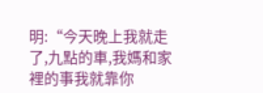明:“今天晚上我就走了,九點的車,我媽和家裡的事我就靠你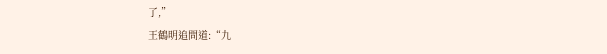了,”
王鶴明追問道:“九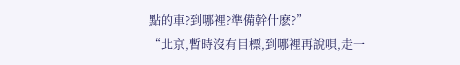點的車?到哪裡?準備幹什麽?”
“北京,暫時沒有目標,到哪裡再說唄,走一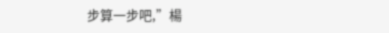步算一步吧,”楊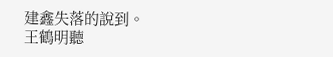建鑫失落的說到。
王鶴明聽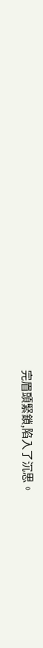完眉頭緊鎖,陷入了沉思。